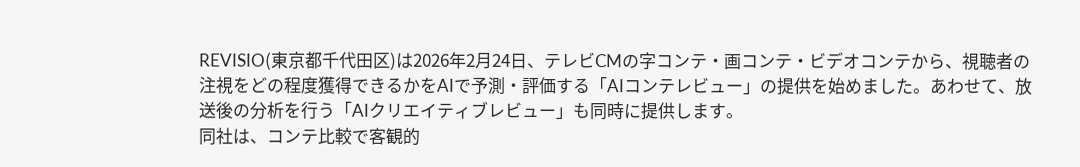REVISIO(東京都千代田区)は2026年2月24日、テレビCMの字コンテ・画コンテ・ビデオコンテから、視聴者の注視をどの程度獲得できるかをAIで予測・評価する「AIコンテレビュー」の提供を始めました。あわせて、放送後の分析を行う「AIクリエイティブレビュー」も同時に提供します。
同社は、コンテ比較で客観的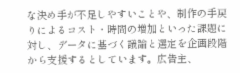な決め手が不足しやすいことや、制作の手戻りによるコスト・時間の増加といった課題に対し、データに基づく議論と選定を企画段階から支援するとしています。広告主、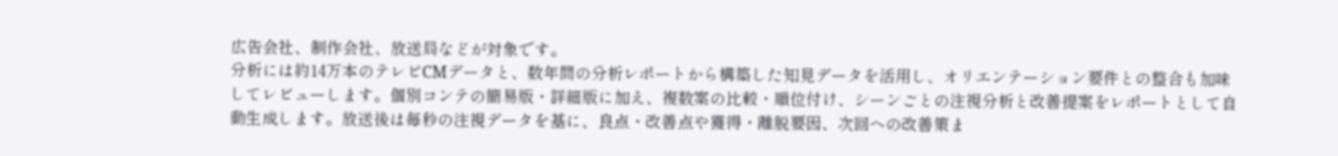広告会社、制作会社、放送局などが対象です。
分析には約14万本のテレビCMデータと、数年間の分析レポートから構築した知見データを活用し、オリエンテーション要件との整合も加味してレビューします。個別コンテの簡易版・詳細版に加え、複数案の比較・順位付け、シーンごとの注視分析と改善提案をレポートとして自動生成します。放送後は毎秒の注視データを基に、良点・改善点や獲得・離脱要因、次回への改善策ま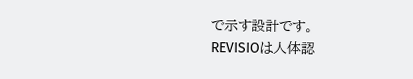で示す設計です。
REVISIOは人体認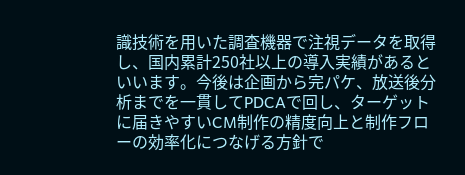識技術を用いた調査機器で注視データを取得し、国内累計250社以上の導入実績があるといいます。今後は企画から完パケ、放送後分析までを一貫してPDCAで回し、ターゲットに届きやすいCM制作の精度向上と制作フローの効率化につなげる方針で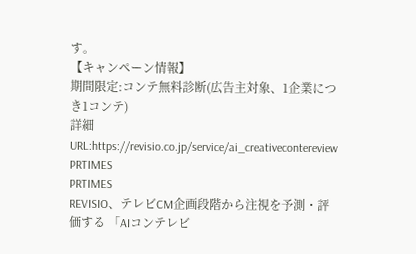す。
【キャンペーン情報】
期間限定:コンテ無料診断(広告主対象、1企業につき1コンテ)
詳細URL:https://revisio.co.jp/service/ai_creativecontereview
PRTIMES
PRTIMES
REVISIO、テレビCM企画段階から注視を予測・評価する 「AIコンテレビ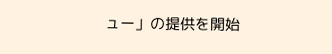ュー」の提供を開始